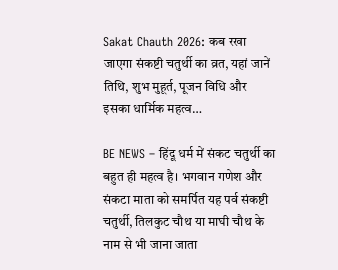Sakat Chauth 2026: कब रखा जाएगा संकष्टी चतुर्थी का व्रत, यहां जानें तिथि, शुभ मुहूर्त, पूजन विधि और इसका धार्मिक महत्व…

BE NEWS – हिंदू धर्म में संकट चतुर्थी का बहुत ही महत्व है। भगवान गणेश और संकटा माता को समर्पित यह पर्व संकष्टी चतुर्थी, तिलकुट चौथ या माघी चौथ के नाम से भी जाना जाता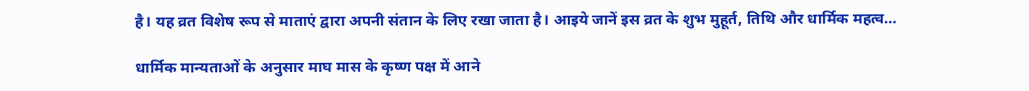है। यह व्रत विशेष रूप से माताएं द्वारा अपनी संतान के लिए रखा जाता है। आइये जानें इस व्रत के शुभ मुहूर्त, तिथि और धार्मिक महत्व…

धार्मिक मान्यताओं के अनुसार माघ मास के कृष्ण पक्ष में आने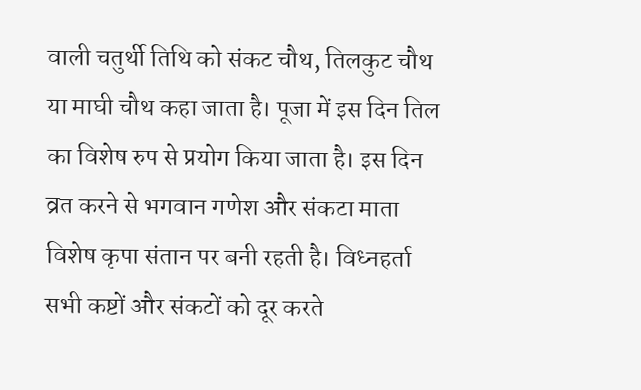वाली चतुर्थी तिथि को संकट चौथ, तिलकुट चौथ या माघी चौथ कहा जाता है। पूजा में इस दिन तिल का विशेष रुप से प्रयोग किया जाता है। इस दिन व्रत करने से भगवान गणेश और संकटा माता विशेष कृपा संतान पर बनी रहती है। विध्नहर्ता सभी कष्टों और संकटों को दूर करते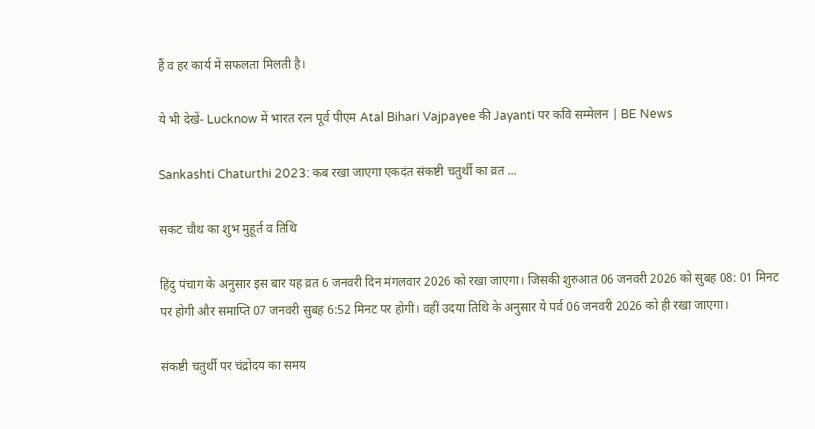हैं व हर कार्य में सफलता मिलती है।

ये भी देखें- Lucknow में भारत रत्न पूर्व पीएम Atal Bihari Vajpayee की Jayanti पर कवि सम्मेलन | BE News

Sankashti Chaturthi 2023: कब रखा जाएगा एकदंत संकष्टी चतुर्थी का व्रत ...

सकट चौथ का शुभ मुहूर्त व तिथि

हिंदु पंचाग के अनुसार इस बार यह व्रत 6 जनवरी दिन मंगलवार 2026 को रखा जाएगा। जिसकी शुरुआत 06 जनवरी 2026 को सुबह 08: 01 मिनट पर होगी और समाप्ति 07 जनवरी सुबह 6:52 मिनट पर होगी। वहीं उदया तिथि के अनुसार ये पर्व 06 जनवरी 2026 को ही रखा जाएगा।

संकष्टी चतुर्थी पर चंद्रोदय का समय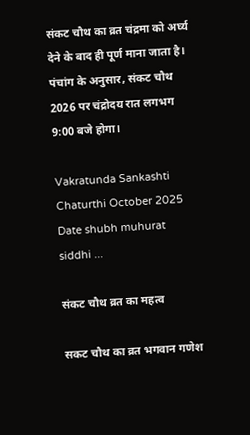संकट चौथ का व्रत चंद्रमा को अर्घ्य देने के बाद ही पूर्ण माना जाता है।
पंचांग के अनुसार, संकट चौथ 2026 पर चंद्रोदय रात लगभग 9:00 बजे होगा।

Vakratunda Sankashti Chaturthi October 2025 Date shubh muhurat siddhi ...

संकट चौथ व्रत का महत्व

सकट चौथ का व्रत भगवान गणेश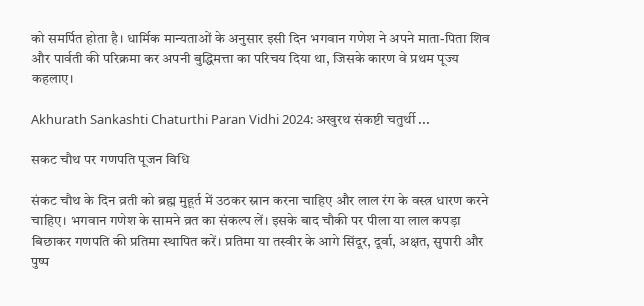को समर्पित होता है। धार्मिक मान्यताओं के अनुसार इसी दिन भगवान गणेश ने अपने माता-पिता शिव और पार्वती की परिक्रमा कर अपनी बुद्धिमत्ता का परिचय दिया था, जिसके कारण वे प्रथम पूज्य कहलाए।

Akhurath Sankashti Chaturthi Paran Vidhi 2024: अखुरथ संकष्टी चतुर्थी ...

सकट चौथ पर गणपति पूजन विधि

संकट चौथ के दिन व्रती को ब्रह्म मुहूर्त में उठकर स्नान करना चाहिए और लाल रंग के वस्त्र धारण करने चाहिए। भगवान गणेश के सामने व्रत का संकल्प लें। इसके बाद चौकी पर पीला या लाल कपड़ा बिछाकर गणपति की प्रतिमा स्थापित करें। प्रतिमा या तस्वीर के आगे सिंदूर, दूर्वा, अक्षत, सुपारी और पुष्प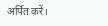अर्पित करें।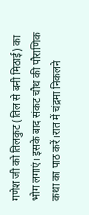गणेश जी को तिलकुट (तिल से बनी मिठाई) का भोग लगाएं। इसके बाद संकट चौथ की पौराणिक कथा का पाठ करें।रात में चंद्रमा निकलने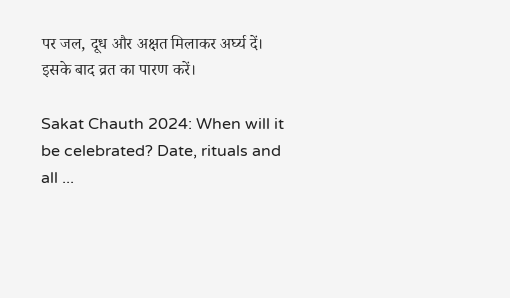पर जल, दूध और अक्षत मिलाकर अर्घ्य दें। इसके बाद व्रत का पारण करें।

Sakat Chauth 2024: When will it be celebrated? Date, rituals and all ...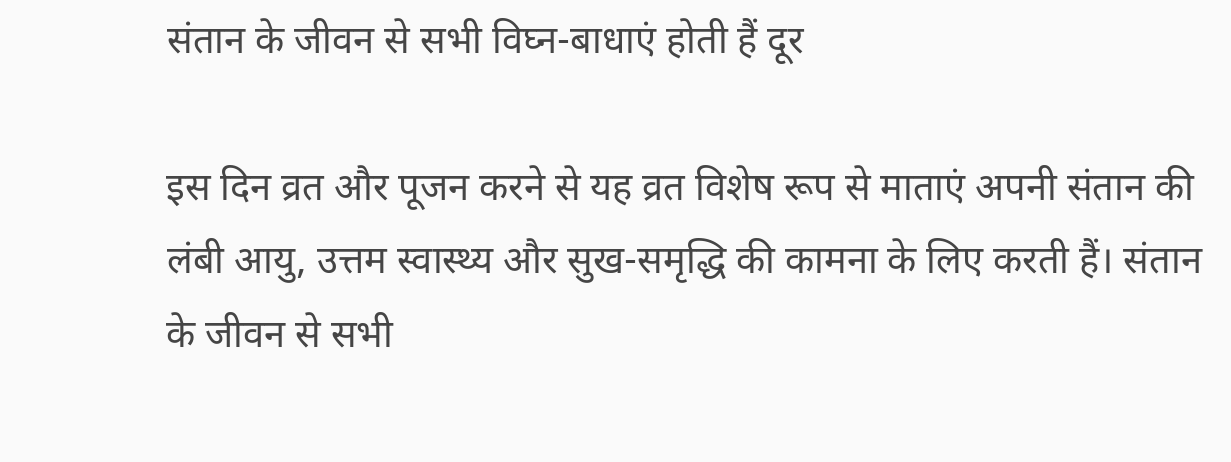संतान के जीवन से सभी विघ्न-बाधाएं होती हैं दूर

इस दिन व्रत और पूजन करने से यह व्रत विशेष रूप से माताएं अपनी संतान की लंबी आयु, उत्तम स्वास्थ्य और सुख-समृद्धि की कामना के लिए करती हैं। संतान के जीवन से सभी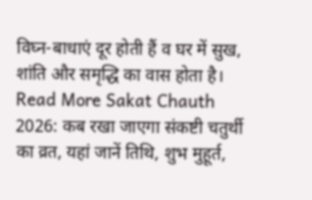विघ्न-बाधाएं दूर होती हैं व घर में सुख, शांति और समृद्धि का वास होता है। Read More Sakat Chauth 2026: कब रखा जाएगा संकष्टी चतुर्थी का व्रत, यहां जानें तिथि, शुभ मुहूर्त,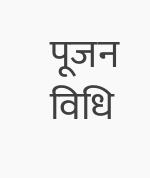पूजन विधि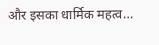और इसका धार्मिक महत्व…